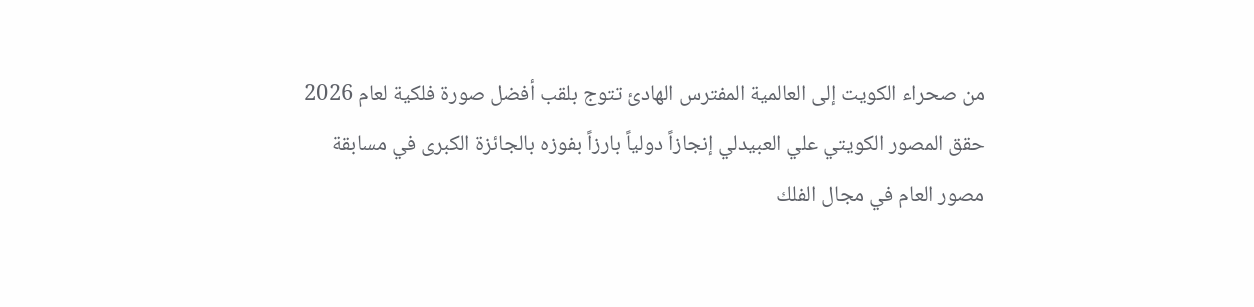من صحراء الكويت إلى العالمية المفترس الهادئ تتوج بلقب أفضل صورة فلكية لعام 2026
حقق المصور الكويتي علي العبيدلي إنجازاً دولياً بارزاً بفوزه بالجائزة الكبرى في مسابقة مصور العام في مجال الفلك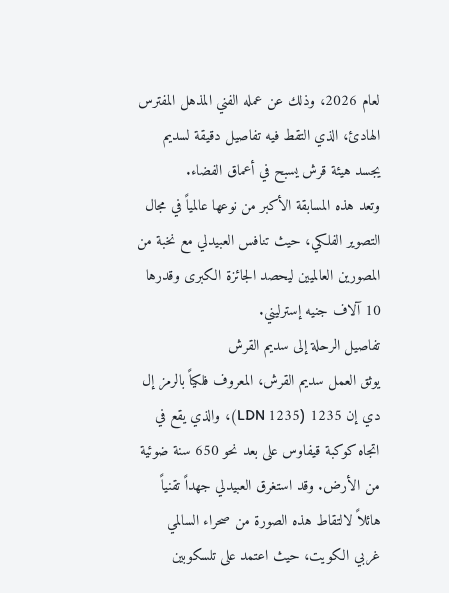لعام 2026، وذلك عن عمله الفني المذهل المفترس الهادئ، الذي التقط فيه تفاصيل دقيقة لسديم يجسد هيئة قرش يسبح في أعماق الفضاء.
وتعد هذه المسابقة الأكبر من نوعها عالمياً في مجال التصوير الفلكي، حيث تنافس العبيدلي مع نخبة من المصورين العالميين ليحصد الجائزة الكبرى وقدرها 10 آلاف جنيه إسترليني.
تفاصيل الرحلة إلى سديم القرش
يوثق العمل سديم القرش، المعروف فلكياً بالرمز إل دي إن 1235 (LDN 1235)، والذي يقع في اتجاه كوكبة قيفاوس على بعد نحو 650 سنة ضوئية من الأرض. وقد استغرق العبيدلي جهداً تقنياً هائلاً لالتقاط هذه الصورة من صحراء السالمي غربي الكويت، حيث اعتمد على تلسكوبين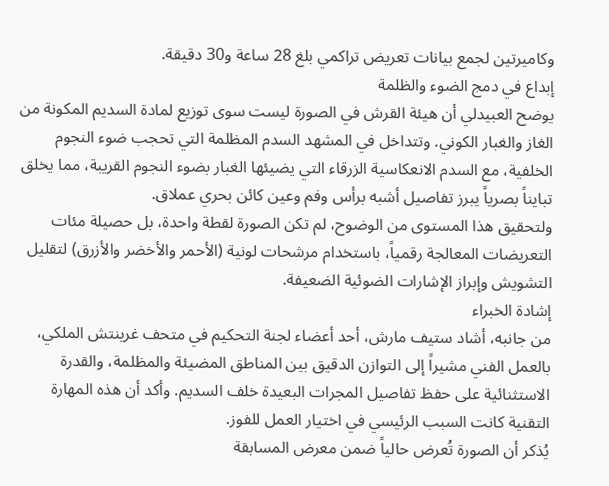وكاميرتين لجمع بيانات تعريض تراكمي بلغ 28 ساعة و30 دقيقة.
إبداع في دمج الضوء والظلمة
يوضح العبيدلي أن هيئة القرش في الصورة ليست سوى توزيع لمادة السديم المكونة من الغاز والغبار الكوني. وتتداخل في المشهد السدم المظلمة التي تحجب ضوء النجوم الخلفية، مع السدم الانعكاسية الزرقاء التي يضيئها الغبار بضوء النجوم القريبة، مما يخلق تبايناً بصرياً يبرز تفاصيل أشبه برأس وفم وعين كائن بحري عملاق.
ولتحقيق هذا المستوى من الوضوح، لم تكن الصورة لقطة واحدة، بل حصيلة مئات التعريضات المعالجة رقمياً، باستخدام مرشحات لونية (الأحمر والأخضر والأزرق) لتقليل التشويش وإبراز الإشارات الضوئية الضعيفة.
إشادة الخبراء
من جانبه، أشاد ستيف مارش، أحد أعضاء لجنة التحكيم في متحف غرينتش الملكي، بالعمل الفني مشيراً إلى التوازن الدقيق بين المناطق المضيئة والمظلمة، والقدرة الاستثنائية على حفظ تفاصيل المجرات البعيدة خلف السديم. وأكد أن هذه المهارة التقنية كانت السبب الرئيسي في اختيار العمل للفوز.
يُذكر أن الصورة تُعرض حالياً ضمن معرض المسابقة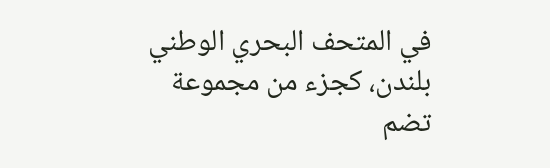في المتحف البحري الوطني بلندن، كجزء من مجموعة تضم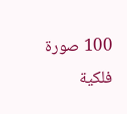100 صورة فلكية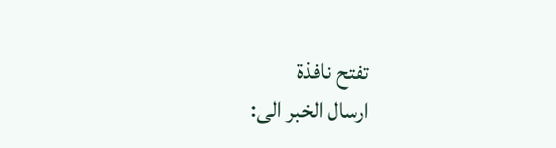تفتح نافذة
ارسال الخبر الى: